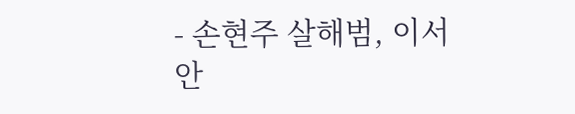- 손현주 살해범, 이서안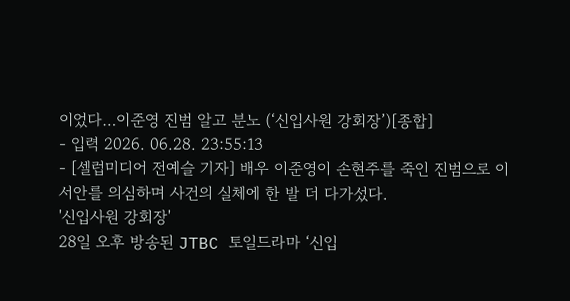이었다…이준영 진범 알고 분노 (‘신입사원 강회장’)[종합]
- 입력 2026. 06.28. 23:55:13
- [셀럽미디어 전예슬 기자] 배우 이준영이 손현주를 죽인 진범으로 이서안를 의심하며 사건의 실체에 한 발 더 다가섰다.
'신입사원 강회장'
28일 오후 방송된 JTBC 토일드라마 ‘신입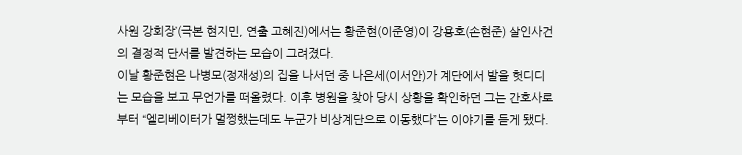사원 강회장’(극본 현지민, 연출 고혜진)에서는 황준현(이준영)이 강용호(손현준) 살인사건의 결정적 단서를 발견하는 모습이 그려졌다.
이날 황준현은 나병모(정재성)의 집을 나서던 중 나은세(이서안)가 계단에서 발을 헛디디는 모습을 보고 무언가를 떠올렸다. 이후 병원을 찾아 당시 상황을 확인하던 그는 간호사로부터 “엘리베이터가 멀쩡했는데도 누군가 비상계단으로 이동했다”는 이야기를 듣게 됐다.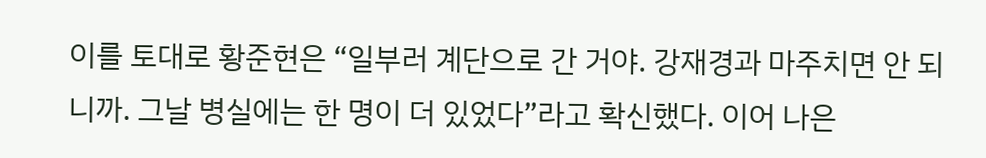이를 토대로 황준현은 “일부러 계단으로 간 거야. 강재경과 마주치면 안 되니까. 그날 병실에는 한 명이 더 있었다”라고 확신했다. 이어 나은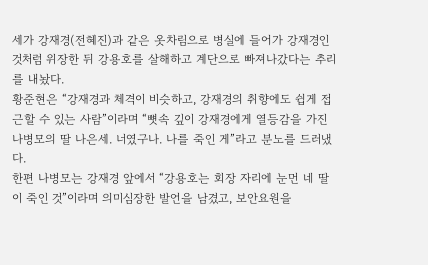세가 강재경(전혜진)과 같은 옷차림으로 병실에 들어가 강재경인 것처럼 위장한 뒤 강용호를 살해하고 계단으로 빠져나갔다는 추리를 내놨다.
황준현은 “강재경과 체격이 비슷하고, 강재경의 취향에도 쉽게 접근할 수 있는 사람”이라며 “뼛속 깊이 강재경에게 열등감을 가진 나병모의 딸 나은세. 너였구나. 나를 죽인 게”라고 분노를 드러냈다.
한편 나병모는 강재경 앞에서 “강용호는 회장 자리에 눈먼 네 딸이 죽인 것”이라며 의미심장한 발언을 남겼고, 보안요원을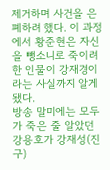제거하며 사건을 은폐하려 했다. 이 과정에서 황준현은 자신을 뺑소니로 죽이려 한 인물이 강재경이라는 사실까지 알게 됐다.
방송 말미에는 모두가 죽은 줄 알았던 강용호가 강재성(진구)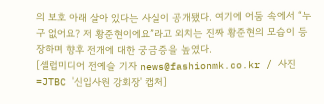의 보호 아래 살아 있다는 사실이 공개됐다. 여기에 어둠 속에서 “누구 없어요? 저 황준현이에요”라고 외치는 진짜 황준현의 모습이 등장하며 향후 전개에 대한 궁금증을 높였다.
[셀럽미디어 전예슬 기자 news@fashionmk.co.kr / 사진=JTBC '신입사원 강회장' 캡처]